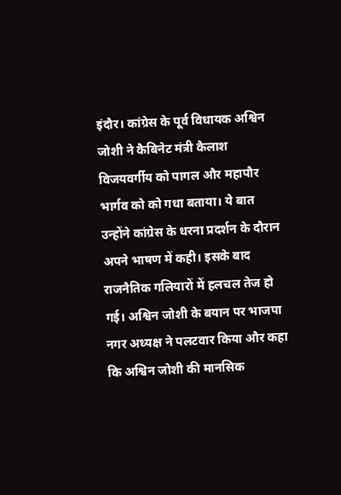इंदौर। कांग्रेस के पूर्व विधायक अश्विन जोशी ने कैबिनेट मंत्री कैलाश विजयवर्गीय को पागल और महापौर भार्गव को को गधा बताया। ये बात उन्होंने कांग्रेस के धरना प्रदर्शन के दौरान अपने भाषण में कही। इसके बाद राजनैतिक गलियारों में हलचल तेज हो गई। अश्विन जोशी के बयान पर भाजपा नगर अध्यक्ष ने पलटवार किया और कहा कि अश्विन जोशी की मानसिक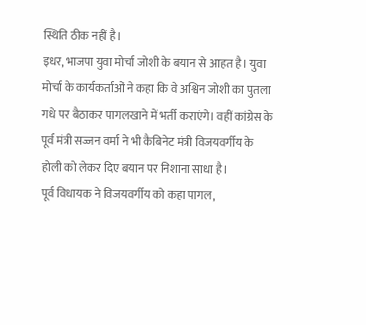स्थिति ठीक नहीं है।
इधर, भाजपा युवा मोर्चा जोशी के बयान से आहत है। युवा मोर्चा के कार्यकर्ताओं ने कहा कि वे अश्विन जोशी का पुतला गधे पर बैठाकर पागलखाने में भर्ती कराएंगे। वहीं कांग्रेस के पूर्व मंत्री सज्जन वर्मा ने भी कैबिनेट मंत्री विजयवर्गीय के होली को लेकर दिए बयान पर निशाना साधा है।
पूर्व विधायक ने विजयवर्गीय को कहा पागल,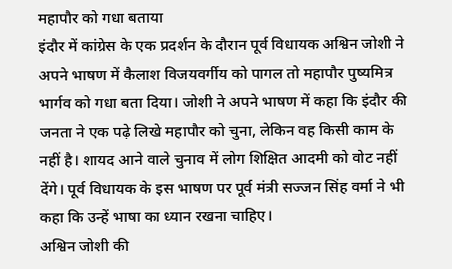महापौर को गधा बताया
इंदौर में कांग्रेस के एक प्रदर्शन के दौरान पूर्व विधायक अश्विन जोशी ने अपने भाषण में कैलाश विजयवर्गीय को पागल तो महापौर पुष्यमित्र भार्गव को गधा बता दिया। जोशी ने अपने भाषण में कहा कि इंदौर की जनता ने एक पढ़े लिखे महापौर को चुना, लेकिन वह किसी काम के नहीं है। शायद आने वाले चुनाव में लोग शिक्षित आदमी को वोट नहीं देंगे। पूर्व विधायक के इस भाषण पर पूर्व मंत्री सज्जन सिंह वर्मा ने भी कहा कि उन्हें भाषा का ध्यान रखना चाहिए।
अश्विन जोशी की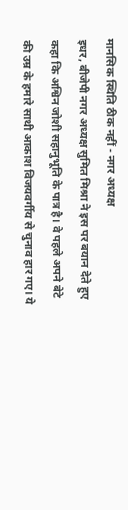मानसिक स्थिति ठीक नहीं - नगर अध्यक्ष
इधर, बीजेपी नगर अध्यक्ष सुमित मिश्रा ने इस पर बयान देते हुए कहा कि अश्विन जोशी सहानुभूति के पात्र है। वे पहले अपने बेटे की उम्र के हमारे साथी आकाश विजयवर्गीय से चुनाव हार गए। ये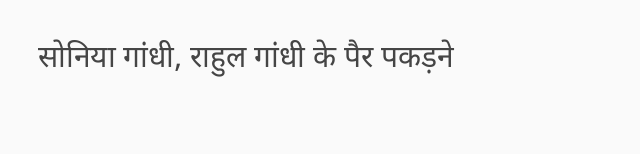सोनिया गांधी, राहुल गांधी के पैर पकड़ने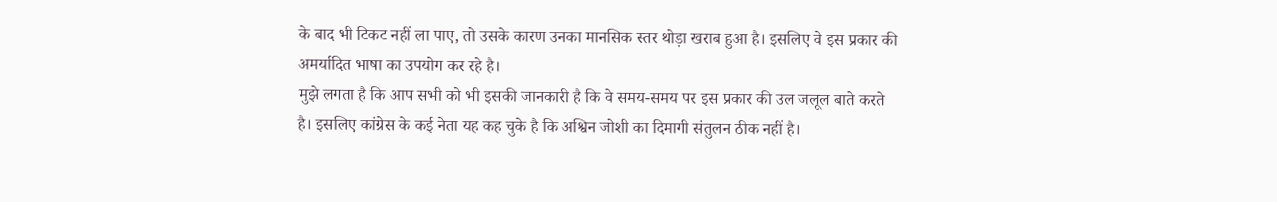के बाद भी टिकट नहीं ला पाए, तो उसके कारण उनका मानसिक स्तर थोड़ा खराब हुआ है। इसलिए वे इस प्रकार की अमर्यादित भाषा का उपयोग कर रहे है।
मुझे लगता है कि आप सभी को भी इसकी जानकारी है कि वे समय-समय पर इस प्रकार की उल जलूल बाते करते है। इसलिए कांग्रेस के कई नेता यह कह चुके है कि अश्विन जोशी का दिमागी संतुलन ठीक नहीं है।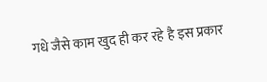गधे जैसे काम खुद ही कर रहे है इस प्रकार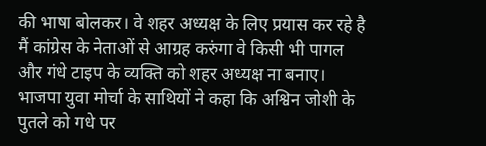की भाषा बोलकर। वे शहर अध्यक्ष के लिए प्रयास कर रहे है मैं कांग्रेस के नेताओं से आग्रह करुंगा वे किसी भी पागल और गंधे टाइप के व्यक्ति को शहर अध्यक्ष ना बनाए। भाजपा युवा मोर्चा के साथियों ने कहा कि अश्विन जोशी के पुतले को गधे पर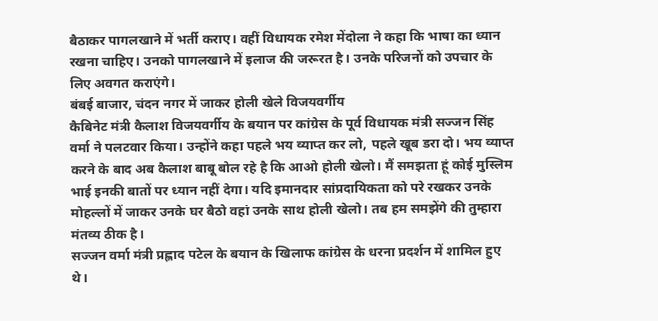बैठाकर पागलखाने में भर्ती कराए। वहीं विधायक रमेश मेंदोला ने कहा कि भाषा का ध्यान रखना चाहिए। उनको पागलखाने में इलाज की जरूरत है। उनके परिजनों को उपचार के लिए अवगत कराएंगे।
बंबई बाजार, चंदन नगर में जाकर होली खेले विजयवर्गीय
कैबिनेट मंत्री कैलाश विजयवर्गीय के बयान पर कांग्रेस के पूर्व विधायक मंत्री सज्जन सिंह वर्मा ने पलटवार किया। उन्होंने कहा पहले भय व्याप्त कर लो, पहले खूब डरा दो। भय व्याप्त करने के बाद अब कैलाश बाबू बोल रहे है कि आओ होली खेलो। मैं समझता हूं कोई मुस्लिम भाई इनकी बातों पर ध्यान नहीं देगा। यदि इमानदार सांप्रदायिकता को परे रखकर उनके मोहल्लों में जाकर उनके घर बैठो वहां उनके साथ होली खेलो। तब हम समझेंगे की तुम्हारा मंतव्य ठीक है।
सज्जन वर्मा मंत्री प्रह्लाद पटेल के बयान के खिलाफ कांग्रेस के धरना प्रदर्शन में शामिल हुए थे।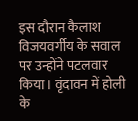इस दौरान कैलाश विजयवर्गीय के सवाल पर उन्होंने पटलवार किया। वृंदावन में होली के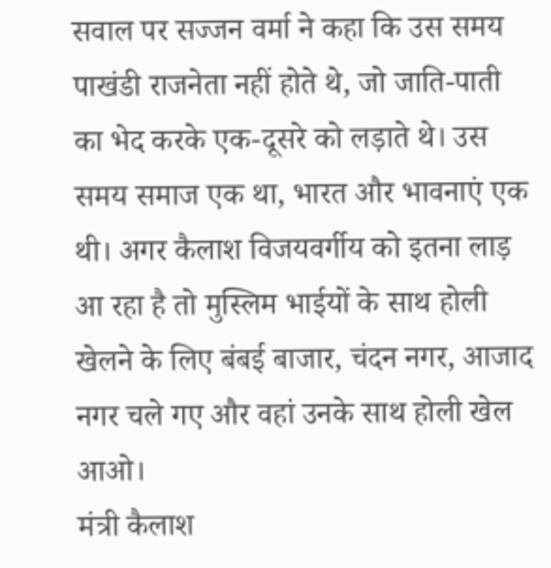सवाल पर सज्जन वर्मा ने कहा कि उस समय पाखंडी राजनेता नहीं होते थे, जो जाति-पाती का भेद करके एक-दूसरे को लड़ाते थे। उस समय समाज एक था, भारत और भावनाएं एक थी। अगर कैलाश विजयवर्गीय को इतना लाड़ आ रहा है तो मुस्लिम भाईयों के साथ होली खेलने के लिए बंबई बाजार, चंदन नगर, आजाद नगर चले गए और वहां उनके साथ होली खेल आओ।
मंत्री कैलाश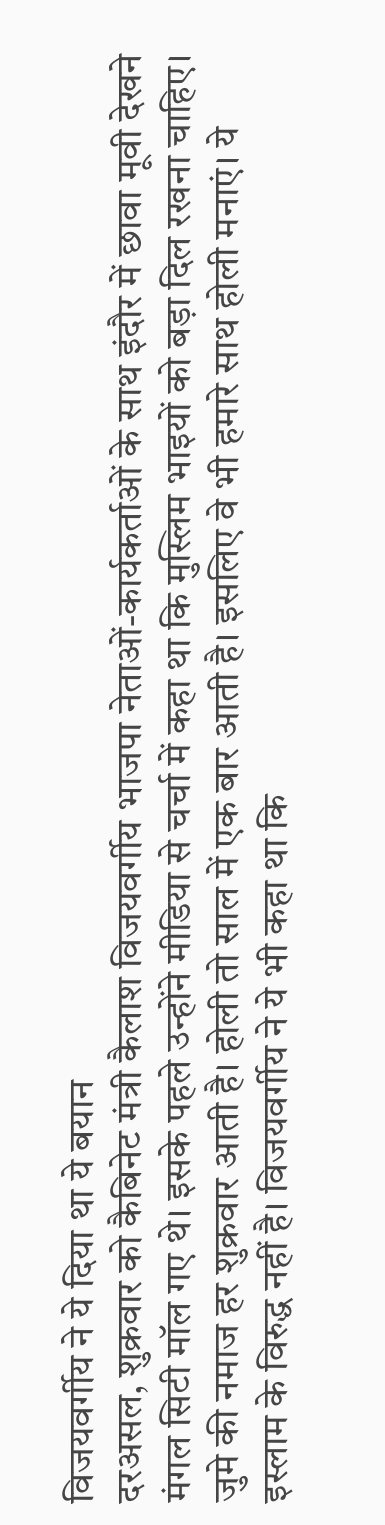विजयवर्गीय ने ये दिया था ये बयान
दरअसल, शुक्रवार को कैबिनेट मंत्री कैलाश विजयवर्गीय भाजपा नेताओं-कार्यकर्ताओं के साथ इंदौर में छावा मूवी देखने मंगल सिटी मॉल गए थे। इसके पहले उन्होंने मीडिया से चर्चा में कहा था कि मुस्लिम भाइयों को बड़ा दिल रखना चाहिए। जुमे की नमाज हर शुक्रवार आती है। होली तो साल में एक बार आती है। इसलिए वे भी हमारे साथ होली मनाएं। ये इस्लाम के विरुद्ध नहीं है। विजयवर्गीय ने ये भी कहा था कि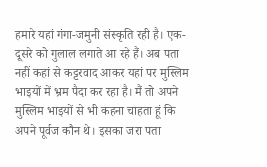हमारे यहां गंगा-जमुनी संस्कृति रही है। एक-दूसरे को गुलाल लगाते आ रहे हैं। अब पता नहीं कहां से कट्टरवाद आकर यहां पर मुस्लिम भाइयों में भ्रम पैदा कर रहा है। मैं तो अपने मुस्लिम भाइयों से भी कहना चाहता हूं कि अपने पूर्वज कौन थे। इसका जरा पता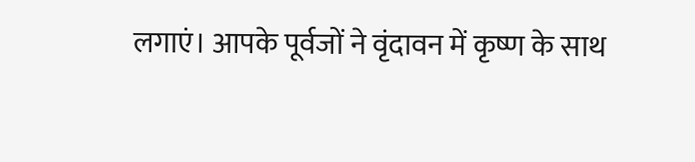लगाएं। आपके पूर्वजों ने वृंदावन में कृष्ण के साथ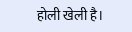होली खेली है।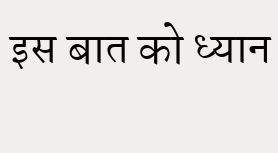इस बात को ध्यान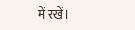में रखें।